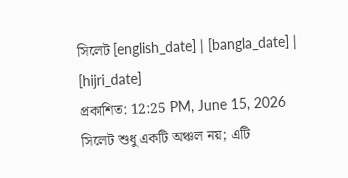সিলেট [english_date] | [bangla_date] | [hijri_date]
প্রকাশিত: 12:25 PM, June 15, 2026
সিলেট শুধু একটি অঞ্চল নয়; এটি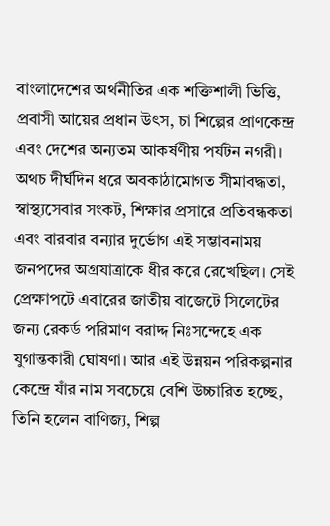বাংলাদেশের অর্থনীতির এক শক্তিশালী ভিত্তি, প্রবাসী আয়ের প্রধান উৎস, চা শিল্পের প্রাণকেন্দ্র এবং দেশের অন্যতম আকর্ষণীয় পর্যটন নগরী। অথচ দীর্ঘদিন ধরে অবকাঠামোগত সীমাবদ্ধতা, স্বাস্থ্যসেবার সংকট, শিক্ষার প্রসারে প্রতিবন্ধকতা এবং বারবার বন্যার দুর্ভোগ এই সম্ভাবনাময় জনপদের অগ্রযাত্রাকে ধীর করে রেখেছিল। সেই প্রেক্ষাপটে এবারের জাতীয় বাজেটে সিলেটের জন্য রেকর্ড পরিমাণ বরাদ্দ নিঃসন্দেহে এক যুগান্তকারী ঘোষণা। আর এই উন্নয়ন পরিকল্পনার কেন্দ্রে যাঁর নাম সবচেয়ে বেশি উচ্চারিত হচ্ছে, তিনি হলেন বাণিজ্য, শিল্প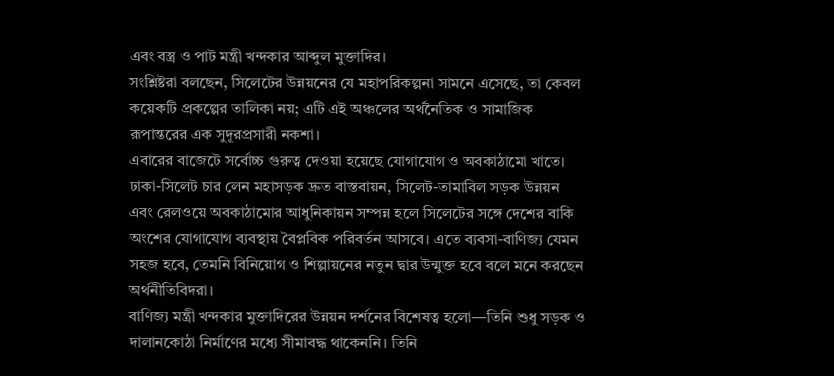এবং বস্ত্র ও পাট মন্ত্রী খন্দকার আব্দুল মুক্তাদির।
সংশ্লিষ্টরা বলছেন, সিলেটের উন্নয়নের যে মহাপরিকল্পনা সামনে এসেছে, তা কেবল কয়েকটি প্রকল্পের তালিকা নয়; এটি এই অঞ্চলের অর্থনৈতিক ও সামাজিক রূপান্তরের এক সুদূরপ্রসারী নকশা।
এবারের বাজেটে সর্বোচ্চ গুরুত্ব দেওয়া হয়েছে যোগাযোগ ও অবকাঠামো খাতে। ঢাকা-সিলেট চার লেন মহাসড়ক দ্রুত বাস্তবায়ন, সিলেট-তামাবিল সড়ক উন্নয়ন এবং রেলওয়ে অবকাঠামোর আধুনিকায়ন সম্পন্ন হলে সিলেটের সঙ্গে দেশের বাকি অংশের যোগাযোগ ব্যবস্থায় বৈপ্লবিক পরিবর্তন আসবে। এতে ব্যবসা-বাণিজ্য যেমন সহজ হবে, তেমনি বিনিয়োগ ও শিল্পায়নের নতুন দ্বার উন্মুক্ত হবে বলে মনে করছেন অর্থনীতিবিদরা।
বাণিজ্য মন্ত্রী খন্দকার মুক্তাদিরের উন্নয়ন দর্শনের বিশেষত্ব হলো—তিনি শুধু সড়ক ও দালানকোঠা নির্মাণের মধ্যে সীমাবদ্ধ থাকেননি। তিনি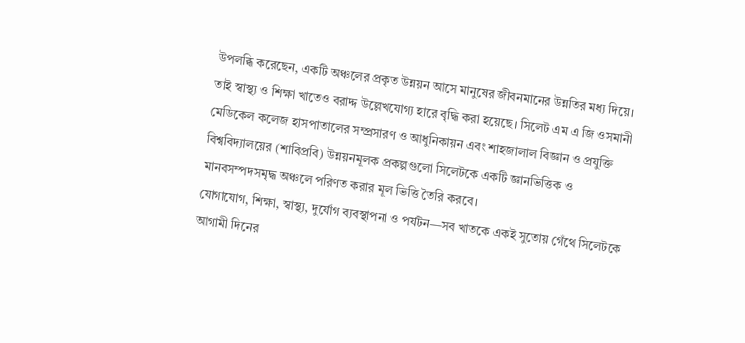উপলব্ধি করেছেন, একটি অঞ্চলের প্রকৃত উন্নয়ন আসে মানুষের জীবনমানের উন্নতির মধ্য দিয়ে। তাই স্বাস্থ্য ও শিক্ষা খাতেও বরাদ্দ উল্লেখযোগ্য হারে বৃদ্ধি করা হয়েছে। সিলেট এম এ জি ওসমানী মেডিকেল কলেজ হাসপাতালের সম্প্রসারণ ও আধুনিকায়ন এবং শাহজালাল বিজ্ঞান ও প্রযুক্তি বিশ্ববিদ্যালয়ের (শাবিপ্রবি) উন্নয়নমূলক প্রকল্পগুলো সিলেটকে একটি জ্ঞানভিত্তিক ও মানবসম্পদসমৃদ্ধ অঞ্চলে পরিণত করার মূল ভিত্তি তৈরি করবে।
যোগাযোগ, শিক্ষা, স্বাস্থ্য, দুর্যোগ ব্যবস্থাপনা ও পর্যটন—সব খাতকে একই সুতোয় গেঁথে সিলেটকে আগামী দিনের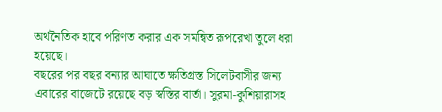অর্থনৈতিক হাবে পরিণত করার এক সমন্বিত রূপরেখা তুলে ধরা হয়েছে।
বছরের পর বছর বন্যার আঘাতে ক্ষতিগ্রস্ত সিলেটবাসীর জন্য এবারের বাজেটে রয়েছে বড় স্বস্তির বার্তা। সুরমা-কুশিয়ারাসহ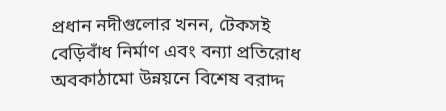প্রধান নদীগুলোর খনন, টেকসই বেড়িবাঁধ নির্মাণ এবং বন্যা প্রতিরোধ অবকাঠামো উন্নয়নে বিশেষ বরাদ্দ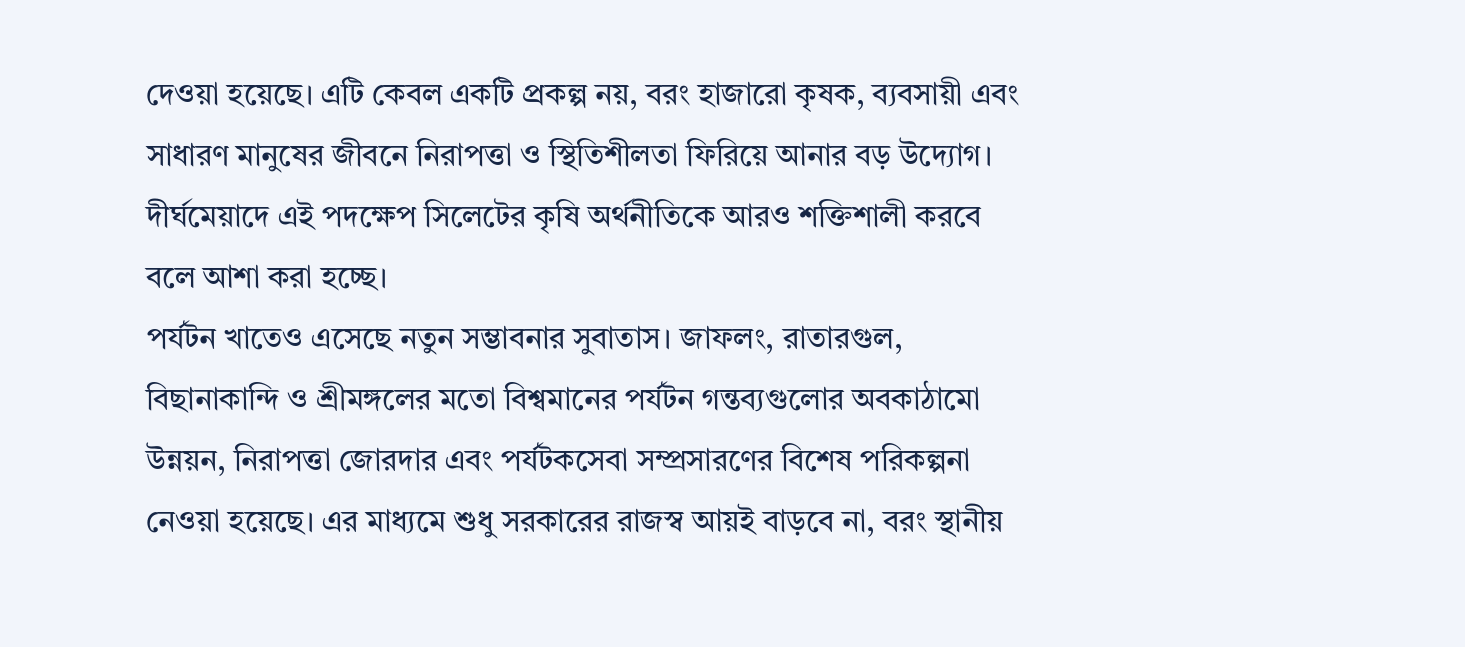দেওয়া হয়েছে। এটি কেবল একটি প্রকল্প নয়, বরং হাজারো কৃষক, ব্যবসায়ী এবং সাধারণ মানুষের জীবনে নিরাপত্তা ও স্থিতিশীলতা ফিরিয়ে আনার বড় উদ্যোগ। দীর্ঘমেয়াদে এই পদক্ষেপ সিলেটের কৃষি অর্থনীতিকে আরও শক্তিশালী করবে বলে আশা করা হচ্ছে।
পর্যটন খাতেও এসেছে নতুন সম্ভাবনার সুবাতাস। জাফলং, রাতারগুল, বিছানাকান্দি ও শ্রীমঙ্গলের মতো বিশ্বমানের পর্যটন গন্তব্যগুলোর অবকাঠামো উন্নয়ন, নিরাপত্তা জোরদার এবং পর্যটকসেবা সম্প্রসারণের বিশেষ পরিকল্পনা নেওয়া হয়েছে। এর মাধ্যমে শুধু সরকারের রাজস্ব আয়ই বাড়বে না, বরং স্থানীয়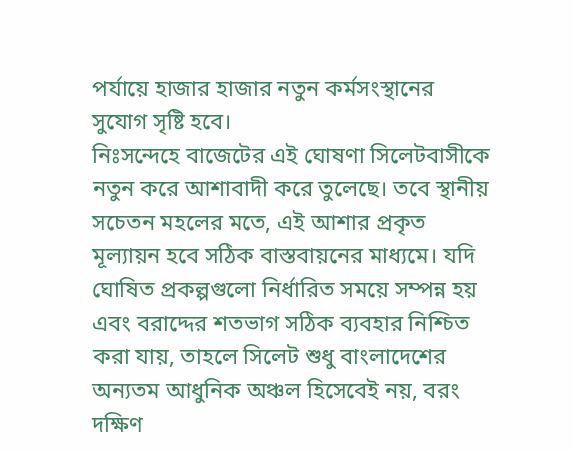পর্যায়ে হাজার হাজার নতুন কর্মসংস্থানের সুযোগ সৃষ্টি হবে।
নিঃসন্দেহে বাজেটের এই ঘোষণা সিলেটবাসীকে নতুন করে আশাবাদী করে তুলেছে। তবে স্থানীয় সচেতন মহলের মতে, এই আশার প্রকৃত মূল্যায়ন হবে সঠিক বাস্তবায়নের মাধ্যমে। যদি ঘোষিত প্রকল্পগুলো নির্ধারিত সময়ে সম্পন্ন হয় এবং বরাদ্দের শতভাগ সঠিক ব্যবহার নিশ্চিত করা যায়, তাহলে সিলেট শুধু বাংলাদেশের অন্যতম আধুনিক অঞ্চল হিসেবেই নয়, বরং দক্ষিণ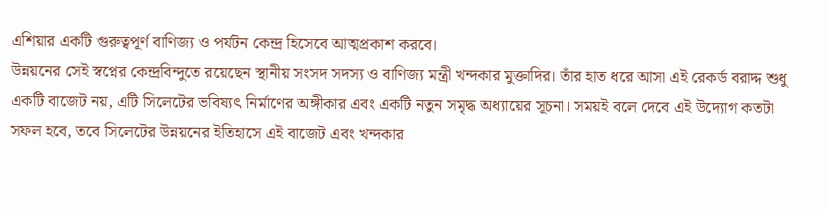এশিয়ার একটি গুরুত্বপূর্ণ বাণিজ্য ও পর্যটন কেন্দ্র হিসেবে আত্মপ্রকাশ করবে।
উন্নয়নের সেই স্বপ্নের কেন্দ্রবিন্দুতে রয়েছেন স্থানীয় সংসদ সদস্য ও বাণিজ্য মন্ত্রী খন্দকার মুক্তাদির। তাঁর হাত ধরে আসা এই রেকর্ড বরাদ্দ শুধু একটি বাজেট নয়, এটি সিলেটের ভবিষ্যৎ নির্মাণের অঙ্গীকার এবং একটি নতুন সমৃদ্ধ অধ্যায়ের সূচনা। সময়ই বলে দেবে এই উদ্যোগ কতটা সফল হবে, তবে সিলেটের উন্নয়নের ইতিহাসে এই বাজেট এবং খন্দকার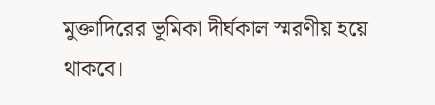মুক্তাদিরের ভূমিকা দীর্ঘকাল স্মরণীয় হয়ে থাকবে।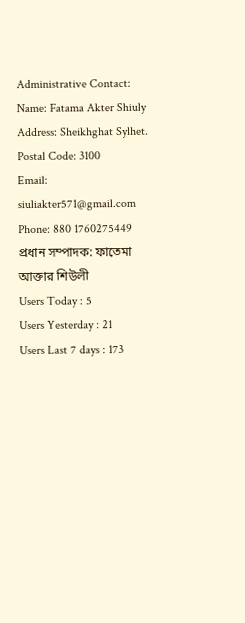Administrative Contact:
Name: Fatama Akter Shiuly
Address: Sheikhghat Sylhet.
Postal Code: 3100
Email: siuliakter571@gmail.com
Phone: 880 1760275449
প্রধান সম্পাদক: ফাতেমা আক্তার শিউলী
Users Today : 5
Users Yesterday : 21
Users Last 7 days : 173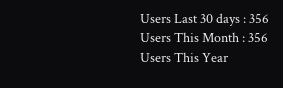Users Last 30 days : 356
Users This Month : 356
Users This Year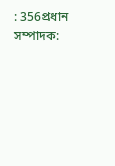: 356প্রধান সম্পাদক: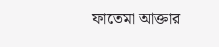ফাতেমা আক্তার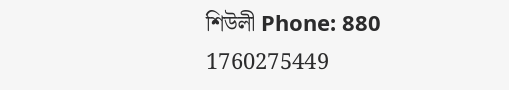শিউলী Phone: 880 1760275449